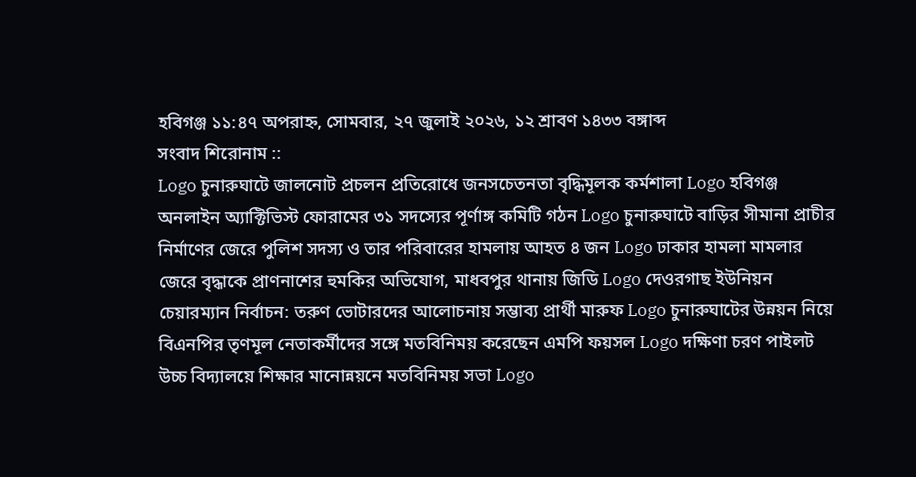হবিগঞ্জ ১১:৪৭ অপরাহ্ন, সোমবার, ২৭ জুলাই ২০২৬, ১২ শ্রাবণ ১৪৩৩ বঙ্গাব্দ
সংবাদ শিরোনাম ::
Logo চুনারুঘাটে জালনোট প্রচলন প্রতিরোধে জনসচেতনতা বৃদ্ধিমূলক কর্মশালা Logo হবিগঞ্জ অনলাইন অ্যাক্টিভিস্ট ফোরামের ৩১ সদস্যের পূর্ণাঙ্গ কমিটি গঠন Logo চুনারুঘাটে বাড়ির সীমানা প্রাচীর নির্মাণের জেরে পুলিশ সদস্য ও তার পরিবারের হামলায় আহত ৪ জন Logo ঢাকার হামলা মামলার জেরে বৃদ্ধাকে প্রাণনাশের হুমকির অভিযোগ, মাধবপুর থানায় জিডি Logo দেওরগাছ ইউনিয়ন চেয়ারম্যান নির্বাচন: তরুণ ভোটারদের আলোচনায় সম্ভাব্য প্রার্থী মারুফ Logo চুনারুঘাটের উন্নয়ন নিয়ে বিএনপির তৃণমূল নেতাকর্মীদের সঙ্গে মতবিনিময় করেছেন এমপি ফয়সল Logo দক্ষিণা চরণ পাইলট উচ্চ বিদ্যালয়ে শিক্ষার মানোন্নয়নে মতবিনিময় সভা Logo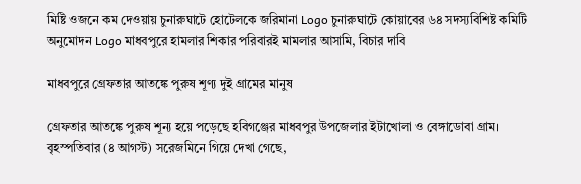মিষ্টি ওজনে কম দেওয়ায় চুনারুঘাটে হোটেলকে জরিমানা Logo চুনারুঘাটে কোয়াবের ৬৪ সদস্যবিশিষ্ট কমিটি অনুমোদন Logo মাধবপুরে হামলার শিকার পরিবারই মামলার আসামি, বিচার দাবি

মাধবপুরে গ্রেফতার আতঙ্কে পুরুষ শূণ্য দুই গ্রামের মানুষ

গ্রেফতার আতঙ্কে পুরুষ শূন্য হয়ে পড়েছে হবিগঞ্জের মাধবপুর উপজেলার ইটাখোলা ও বেঙ্গাডোবা গ্রাম। বৃহস্পতিবার (৪ আগস্ট) সরেজমিনে গিয়ে দেখা গেছে,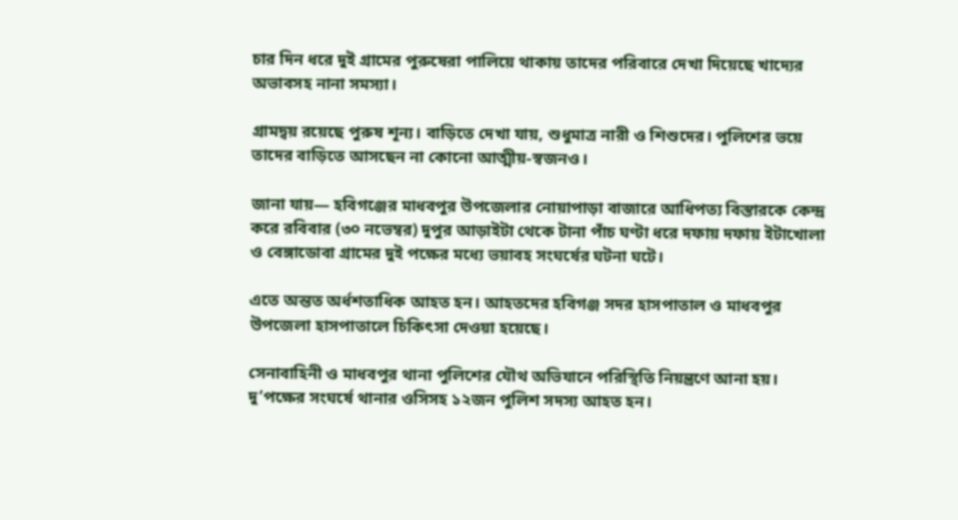চার দিন ধরে দুই গ্রামের পুরুষেরা পালিয়ে থাকায় তাদের পরিবারে দেখা দিয়েছে খাদ্যের অভাবসহ নানা সমস্যা।

গ্রামদ্বয় রয়েছে পুরুষ শূন্য। বাড়িতে দেখা যায়, শুধুমাত্র নারী ও শিশুদের। পুলিশের ভয়ে তাদের বাড়িতে আসছেন না কোনো আত্মীয়-স্বজনও।

জানা যায়— হবিগঞ্জের মাধবপুর উপজেলার নোয়াপাড়া বাজারে আধিপত্য বিস্তারকে কেন্দ্র করে রবিবার (৩০ নভেম্বর) দুপুর আড়াইটা থেকে টানা পাঁচ ঘণ্টা ধরে দফায় দফায় ইটাখোলা ও বেঙ্গাডোবা গ্রামের দুই পক্ষের মধ্যে ভয়াবহ সংঘর্ষের ঘটনা ঘটে।

এতে অন্তত অর্ধশতাধিক আহত হন। আহতদের হবিগঞ্জ সদর হাসপাতাল ও মাধবপুর উপজেলা হাসপাতালে চিকিৎসা দেওয়া হয়েছে।

সেনাবাহিনী ও মাধবপুর থানা পুলিশের যৌথ অভিযানে পরিস্থিতি নিয়ন্ত্রণে আনা হয়। দু’পক্ষের সংঘর্ষে থানার ওসিসহ ১২জন পুলিশ সদস্য আহত হন।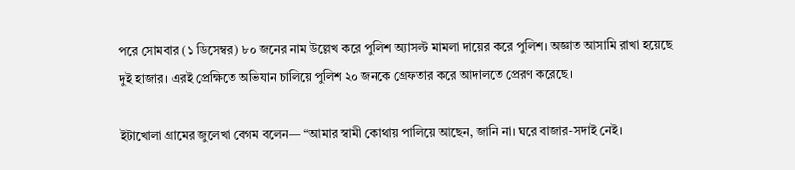পরে সোমবার (১ ডিসেম্বর) ৮০ জনের নাম উল্লেখ করে পুলিশ অ্যাসল্ট মামলা দায়ের করে পুলিশ। অজ্ঞাত আসামি রাখা হয়েছে দুই হাজার। এরই প্রেক্ষিতে অভিযান চালিয়ে পুলিশ ২০ জনকে গ্রেফতার করে আদালতে প্রেরণ করেছে।

ইটাখোলা গ্রামের জুলেখা বেগম বলেন— “আমার স্বামী কোথায় পালিয়ে আছেন, জানি না। ঘরে বাজার-সদাই নেই।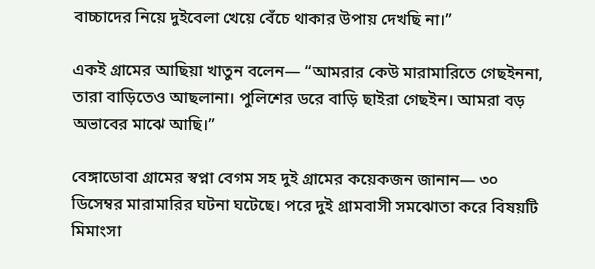বাচ্চাদের নিয়ে দুইবেলা খেয়ে বেঁচে থাকার উপায় দেখছি না।”

একই গ্রামের আছিয়া খাতুন বলেন— “আমরার কেউ মারামারিতে গেছইননা, তারা বাড়িতেও আছলানা। পুলিশের ডরে বাড়ি ছাইরা গেছইন। আমরা বড় অভাবের মাঝে আছি।”

বেঙ্গাডোবা গ্রামের স্বপ্না বেগম সহ দুই গ্রামের কয়েকজন জানান— ৩০ ডিসেম্বর মারামারির ঘটনা ঘটেছে। পরে দুই গ্রামবাসী সমঝোতা করে বিষয়টি মিমাংসা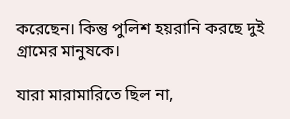করেছেন। কিন্তু পুলিশ হয়রানি করছে দুই গ্রামের মানুষকে।

যারা মারামারিতে ছিল না,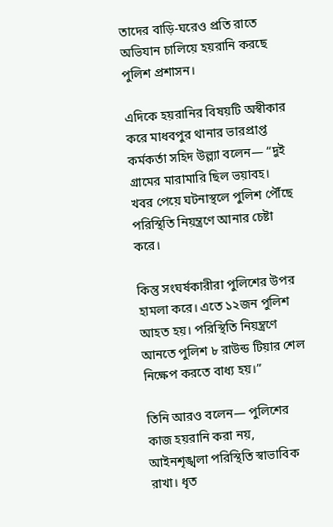তাদের বাড়ি-ঘরেও প্রতি রাতে অভিযান চালিয়ে হয়রানি করছে পুলিশ প্রশাসন।

এদিকে হয়রানির বিষয়টি অস্বীকার করে মাধবপুর থানার ভারপ্রাপ্ত কর্মকর্তা সহিদ উল্ল্যা বলেন— “দুই গ্রামের মারামারি ছিল ভয়াবহ। খবর পেয়ে ঘটনাস্থলে পুলিশ পৌঁছে পরিস্থিতি নিয়ন্ত্রণে আনার চেষ্টা করে।

কিন্তু সংঘর্ষকারীরা পুলিশের উপর হামলা করে। এতে ১২জন পুলিশ আহত হয়। পরিস্থিতি নিয়ন্ত্রণে আনতে পুলিশ ৮ রাউন্ড টিয়ার শেল নিক্ষেপ করতে বাধ্য হয়।”

তিনি আরও বলেন— পুলিশের কাজ হয়রানি করা নয়, আইনশৃঙ্খলা পরিস্থিতি স্বাভাবিক রাখা। ধৃত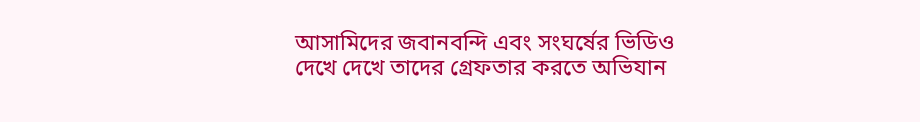আসামিদের জবানবন্দি এবং সংঘর্ষের ভিডিও দেখে দেখে তাদের গ্রেফতার করতে অভিযান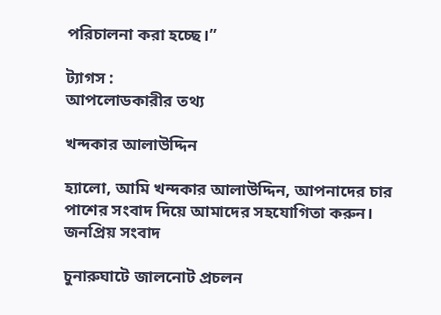পরিচালনা করা হচ্ছে।”

ট্যাগস :
আপলোডকারীর তথ্য

খন্দকার আলাউদ্দিন

হ্যালো, আমি খন্দকার আলাউদ্দিন, আপনাদের চার পাশের সংবাদ দিয়ে আমাদের সহযোগিতা করুন।
জনপ্রিয় সংবাদ

চুনারুঘাটে জালনোট প্রচলন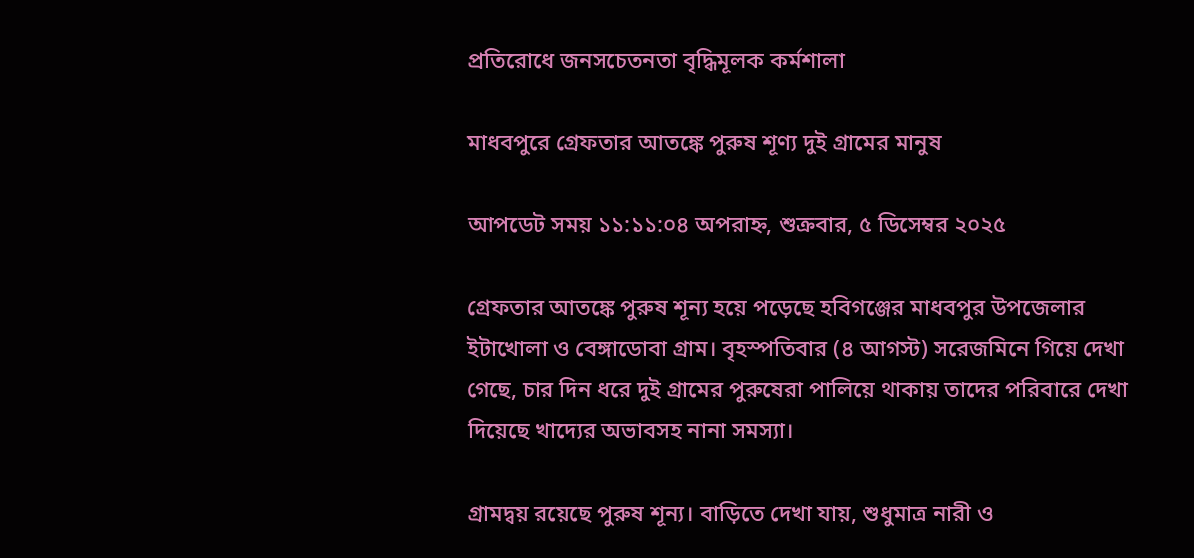প্রতিরোধে জনসচেতনতা বৃদ্ধিমূলক কর্মশালা

মাধবপুরে গ্রেফতার আতঙ্কে পুরুষ শূণ্য দুই গ্রামের মানুষ

আপডেট সময় ১১:১১:০৪ অপরাহ্ন, শুক্রবার, ৫ ডিসেম্বর ২০২৫

গ্রেফতার আতঙ্কে পুরুষ শূন্য হয়ে পড়েছে হবিগঞ্জের মাধবপুর উপজেলার ইটাখোলা ও বেঙ্গাডোবা গ্রাম। বৃহস্পতিবার (৪ আগস্ট) সরেজমিনে গিয়ে দেখা গেছে, চার দিন ধরে দুই গ্রামের পুরুষেরা পালিয়ে থাকায় তাদের পরিবারে দেখা দিয়েছে খাদ্যের অভাবসহ নানা সমস্যা।

গ্রামদ্বয় রয়েছে পুরুষ শূন্য। বাড়িতে দেখা যায়, শুধুমাত্র নারী ও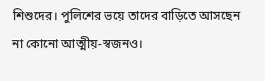শিশুদের। পুলিশের ভয়ে তাদের বাড়িতে আসছেন না কোনো আত্মীয়-স্বজনও।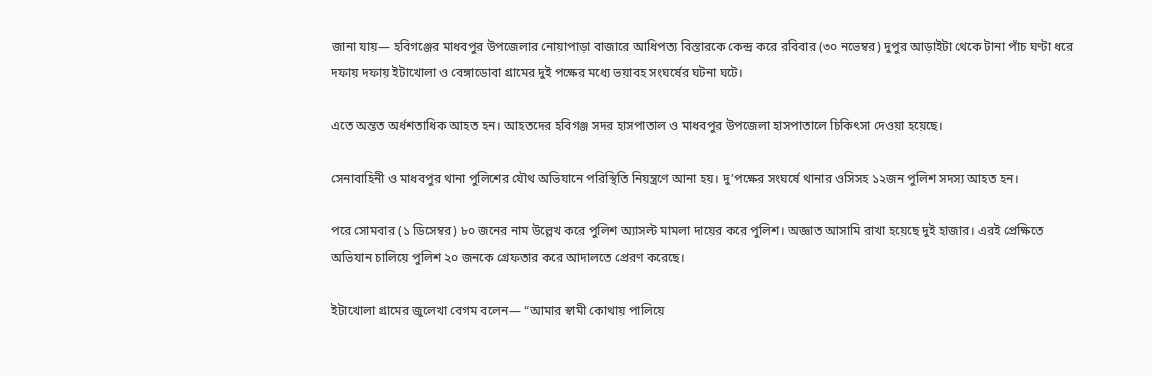জানা যায়— হবিগঞ্জের মাধবপুর উপজেলার নোয়াপাড়া বাজারে আধিপত্য বিস্তারকে কেন্দ্র করে রবিবার (৩০ নভেম্বর) দুপুর আড়াইটা থেকে টানা পাঁচ ঘণ্টা ধরে দফায় দফায় ইটাখোলা ও বেঙ্গাডোবা গ্রামের দুই পক্ষের মধ্যে ভয়াবহ সংঘর্ষের ঘটনা ঘটে।

এতে অন্তত অর্ধশতাধিক আহত হন। আহতদের হবিগঞ্জ সদর হাসপাতাল ও মাধবপুর উপজেলা হাসপাতালে চিকিৎসা দেওয়া হয়েছে।

সেনাবাহিনী ও মাধবপুর থানা পুলিশের যৌথ অভিযানে পরিস্থিতি নিয়ন্ত্রণে আনা হয়। দু’পক্ষের সংঘর্ষে থানার ওসিসহ ১২জন পুলিশ সদস্য আহত হন।

পরে সোমবার (১ ডিসেম্বর) ৮০ জনের নাম উল্লেখ করে পুলিশ অ্যাসল্ট মামলা দায়ের করে পুলিশ। অজ্ঞাত আসামি রাখা হয়েছে দুই হাজার। এরই প্রেক্ষিতে অভিযান চালিয়ে পুলিশ ২০ জনকে গ্রেফতার করে আদালতে প্রেরণ করেছে।

ইটাখোলা গ্রামের জুলেখা বেগম বলেন— “আমার স্বামী কোথায় পালিয়ে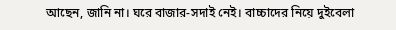আছেন, জানি না। ঘরে বাজার-সদাই নেই। বাচ্চাদের নিয়ে দুইবেলা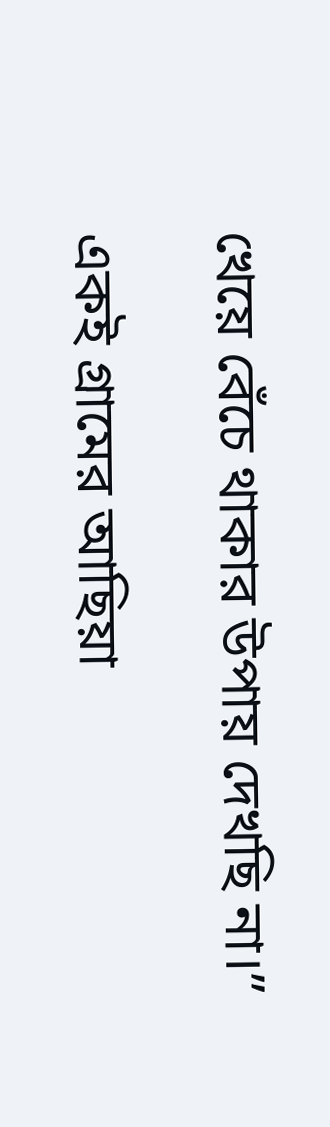খেয়ে বেঁচে থাকার উপায় দেখছি না।”

একই গ্রামের আছিয়া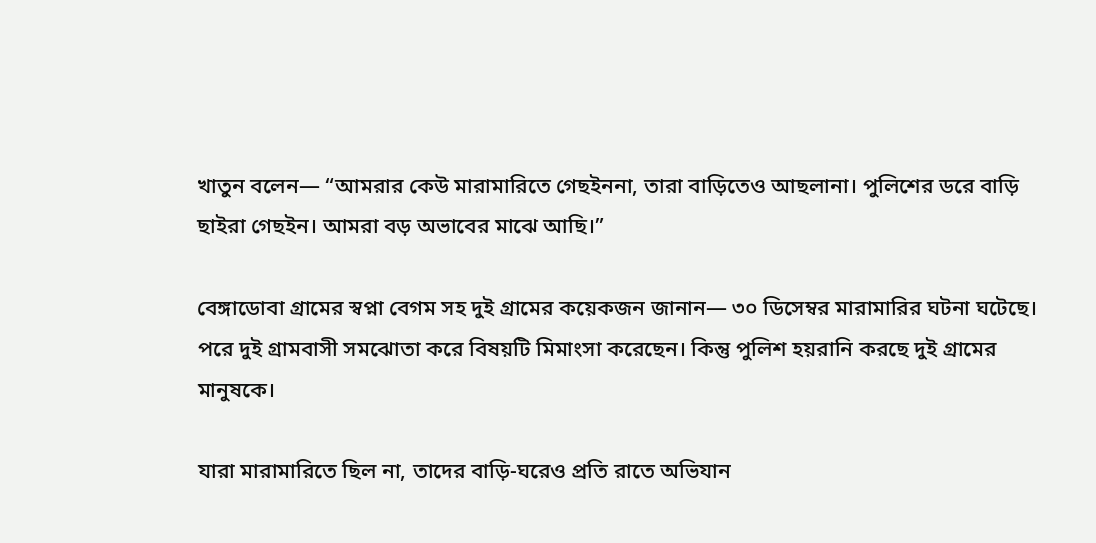খাতুন বলেন— “আমরার কেউ মারামারিতে গেছইননা, তারা বাড়িতেও আছলানা। পুলিশের ডরে বাড়ি ছাইরা গেছইন। আমরা বড় অভাবের মাঝে আছি।”

বেঙ্গাডোবা গ্রামের স্বপ্না বেগম সহ দুই গ্রামের কয়েকজন জানান— ৩০ ডিসেম্বর মারামারির ঘটনা ঘটেছে। পরে দুই গ্রামবাসী সমঝোতা করে বিষয়টি মিমাংসা করেছেন। কিন্তু পুলিশ হয়রানি করছে দুই গ্রামের মানুষকে।

যারা মারামারিতে ছিল না, তাদের বাড়ি-ঘরেও প্রতি রাতে অভিযান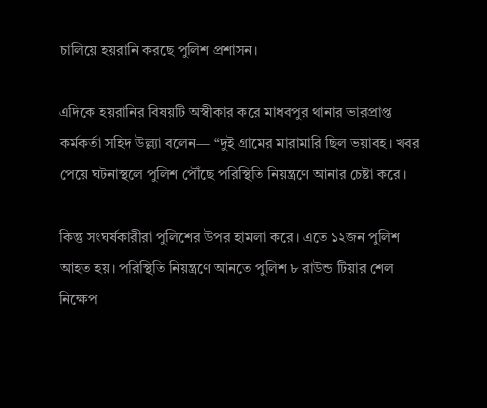চালিয়ে হয়রানি করছে পুলিশ প্রশাসন।

এদিকে হয়রানির বিষয়টি অস্বীকার করে মাধবপুর থানার ভারপ্রাপ্ত কর্মকর্তা সহিদ উল্ল্যা বলেন— “দুই গ্রামের মারামারি ছিল ভয়াবহ। খবর পেয়ে ঘটনাস্থলে পুলিশ পৌঁছে পরিস্থিতি নিয়ন্ত্রণে আনার চেষ্টা করে।

কিন্তু সংঘর্ষকারীরা পুলিশের উপর হামলা করে। এতে ১২জন পুলিশ আহত হয়। পরিস্থিতি নিয়ন্ত্রণে আনতে পুলিশ ৮ রাউন্ড টিয়ার শেল নিক্ষেপ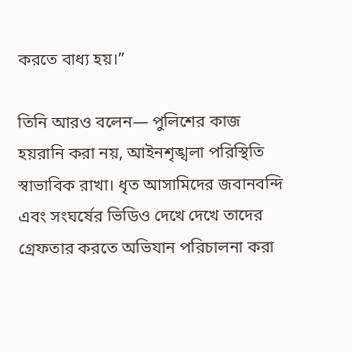করতে বাধ্য হয়।”

তিনি আরও বলেন— পুলিশের কাজ হয়রানি করা নয়, আইনশৃঙ্খলা পরিস্থিতি স্বাভাবিক রাখা। ধৃত আসামিদের জবানবন্দি এবং সংঘর্ষের ভিডিও দেখে দেখে তাদের গ্রেফতার করতে অভিযান পরিচালনা করা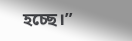হচ্ছে।”